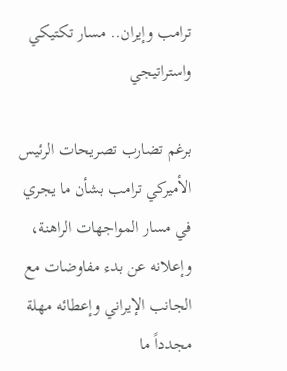ترامب وإيران.. مسار تكتيكي واستراتيجي

برغم تضارب تصريحات الرئيس الأميركي ترامب بشأن ما يجري في مسار المواجهات الراهنة، وإعلانه عن بدء مفاوضات مع الجانب الإيراني وإعطائه مهلة مجدداً ما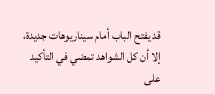قد يفتح الباب أمام سيناريوهات جديدة، إلا أن كل الشواهد تمضي في التأكيد على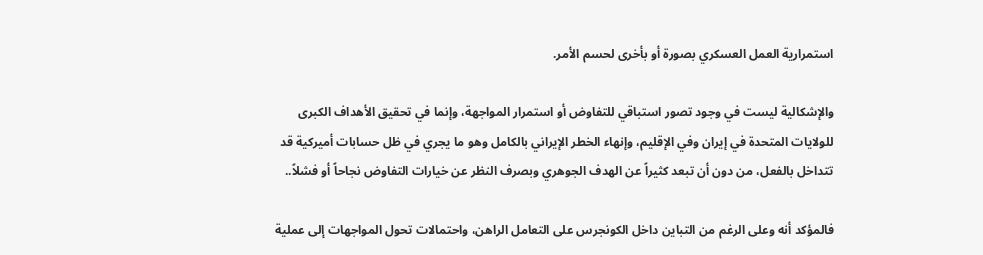استمرارية العمل العسكري بصورة أو بأخرى لحسم الأمر.

والإشكالية ليست في وجود تصور استباقي للتفاوض أو استمرار المواجهة، وإنما في تحقيق الأهداف الكبرى للولايات المتحدة في إيران وفي الإقليم، وإنهاء الخطر الإيراني بالكامل وهو ما يجري في ظل حسابات أميركية قد تتداخل بالفعل، من دون أن تبعد كثيراً عن الهدف الجوهري وبصرف النظر عن خيارات التفاوض نجاحاً أو فشلاً..

فالمؤكد أنه وعلى الرغم من التباين داخل الكونجرس على التعامل الراهن، واحتمالات تحول المواجهات إلى عملية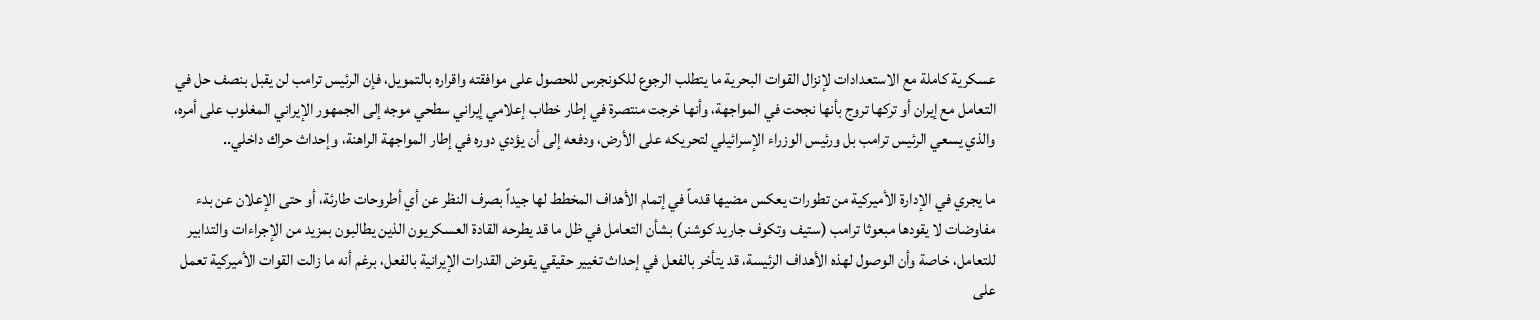عسكرية كاملة مع الاستعدادات لإنزال القوات البحرية ما يتطلب الرجوع للكونجرس للحصول على موافقته واقراره بالتمويل، فإن الرئيس ترامب لن يقبل بنصف حل في التعامل مع إيران أو تركها تروج بأنها نجحت في المواجهة، وأنها خرجت منتصرة في إطار خطاب إعلامي إيراني سطحي موجه إلى الجمهور الإيراني المغلوب على أمره، والذي يسعي الرئيس ترامب بل ورئيس الوزراء الإسرائيلي لتحريكه على الأرض، ودفعه إلى أن يؤدي دوره في إطار المواجهة الراهنة، وإحداث حراك داخلي..

ما يجري في الإدارة الأميركية من تطورات يعكس مضيها قدماً في إتمام الأهداف المخطط لها جيداً بصرف النظر عن أي أطروحات طارئة، أو حتى الإعلان عن بدء مفاوضات لا يقودها مبعوثا ترامب (ستيف وتكوف جاريد كوشنر) بشأن التعامل في ظل ما قد يطرحه القادة العسكريون الذين يطالبون بمزيد من الإجراءات والتدابير للتعامل، خاصة وأن الوصول لهذه الأهداف الرئيسة، قد يتأخر بالفعل في إحداث تغيير حقيقي يقوض القدرات الإيرانية بالفعل، برغم أنه ما زالت القوات الأميركية تعمل على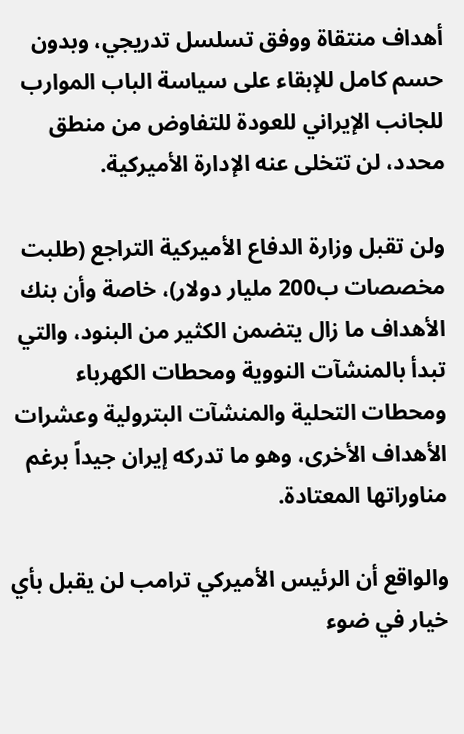أهداف منتقاة ووفق تسلسل تدريجي، وبدون حسم كامل للإبقاء على سياسة الباب الموارب للجانب الإيراني للعودة للتفاوض من منطق محدد، لن تتخلى عنه الإدارة الأميركية.

ولن تقبل وزارة الدفاع الأميركية التراجع (طلبت مخصصات ب200 مليار دولار)، خاصة وأن بنك الأهداف ما زال يتضمن الكثير من البنود، والتي تبدأ بالمنشآت النووية ومحطات الكهرباء ومحطات التحلية والمنشآت البترولية وعشرات الأهداف الأخرى، وهو ما تدركه إيران جيداً برغم مناوراتها المعتادة.

والواقع أن الرئيس الأميركي ترامب لن يقبل بأي خيار في ضوء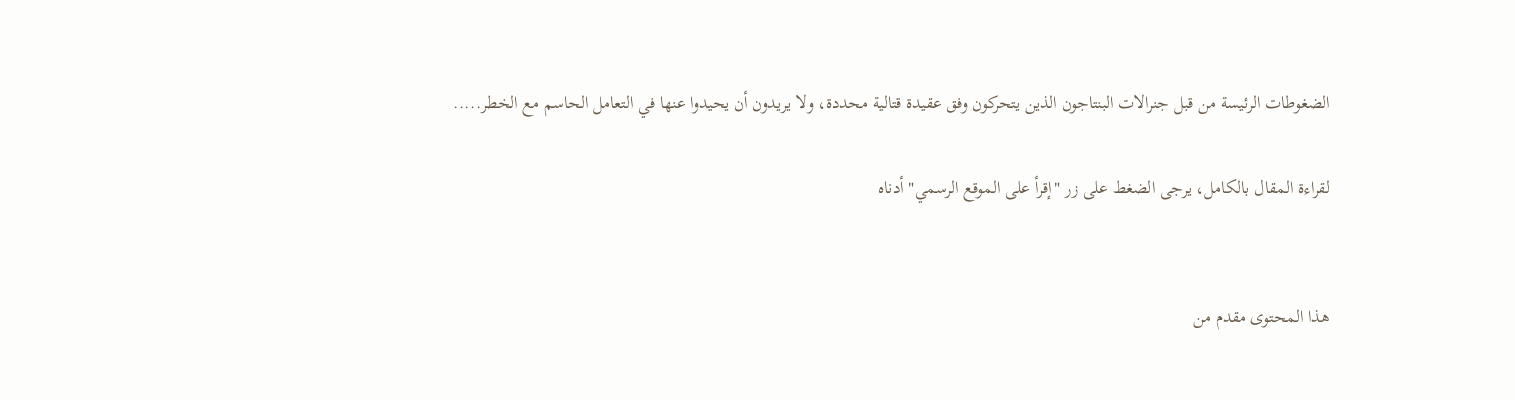الضغوطات الرئيسة من قبل جنرالات البنتاجون الذين يتحركون وفق عقيدة قتالية محددة، ولا يريدون أن يحيدوا عنها في التعامل الحاسم مع الخطر.....

لقراءة المقال بالكامل، يرجى الضغط على زر "إقرأ على الموقع الرسمي" أدناه


هذا المحتوى مقدم من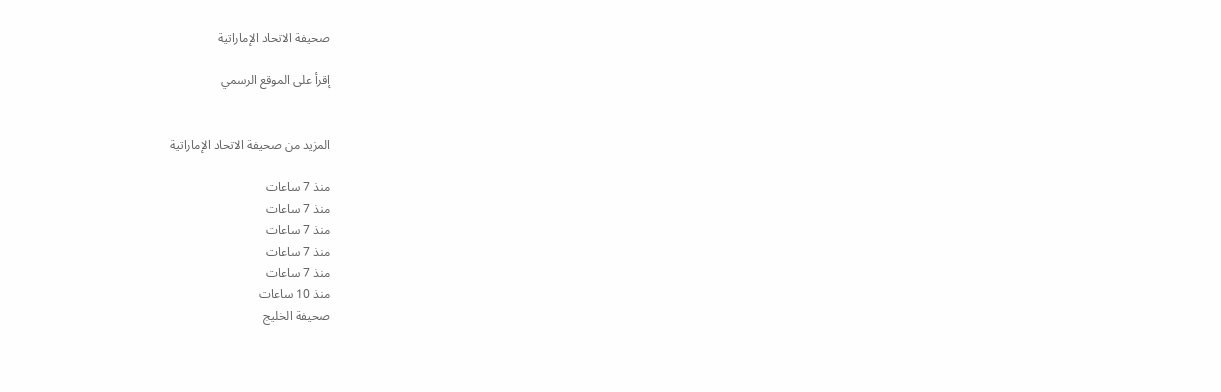صحيفة الاتحاد الإماراتية

إقرأ على الموقع الرسمي


المزيد من صحيفة الاتحاد الإماراتية

منذ 7 ساعات
منذ 7 ساعات
منذ 7 ساعات
منذ 7 ساعات
منذ 7 ساعات
منذ 10 ساعات
صحيفة الخليج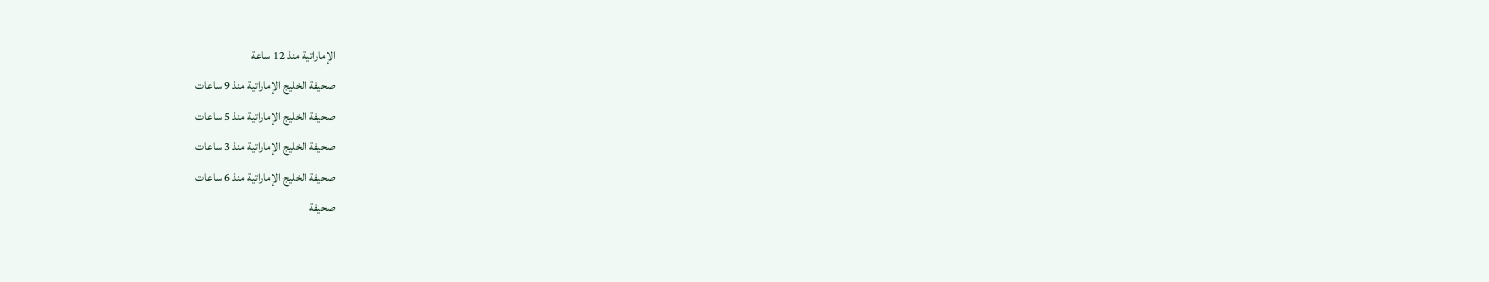الإماراتية منذ 12 ساعة
صحيفة الخليج الإماراتية منذ 9 ساعات
صحيفة الخليج الإماراتية منذ 5 ساعات
صحيفة الخليج الإماراتية منذ 3 ساعات
صحيفة الخليج الإماراتية منذ 6 ساعات
صحيفة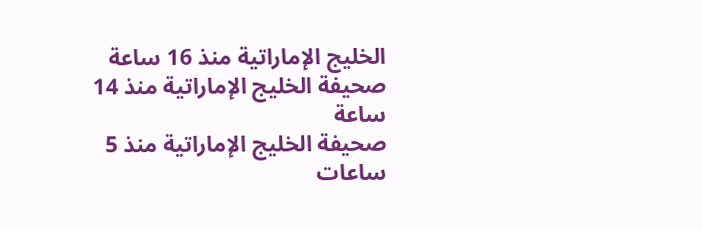الخليج الإماراتية منذ 16 ساعة
صحيفة الخليج الإماراتية منذ 14 ساعة
صحيفة الخليج الإماراتية منذ 5 ساعات